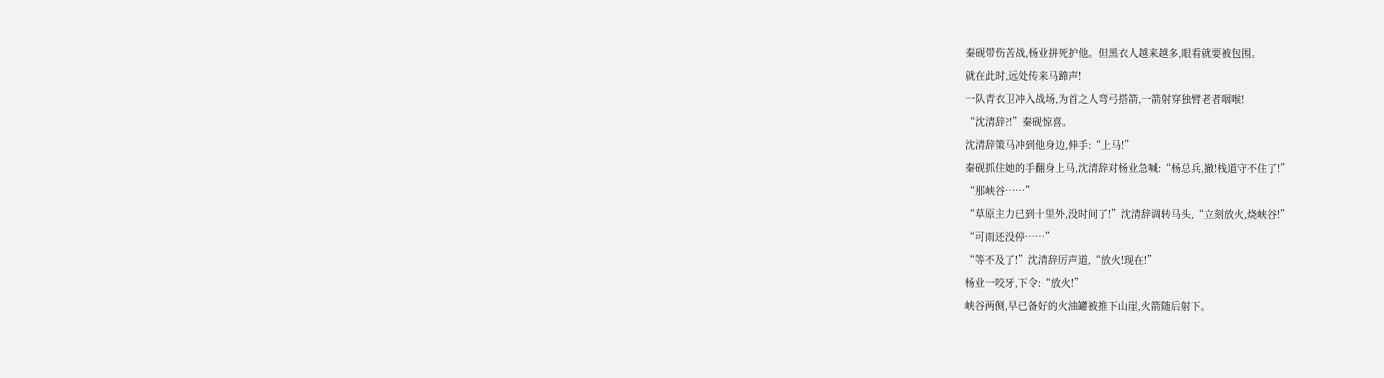秦砚带伤苦战,杨业拼死护他。但黑衣人越来越多,眼看就要被包围。
就在此时,远处传来马蹄声!
一队青衣卫冲入战场,为首之人弯弓搭箭,一箭射穿独臂老者咽喉!
“沈清辞?!”秦砚惊喜。
沈清辞策马冲到他身边,伸手:“上马!”
秦砚抓住她的手翻身上马,沈清辞对杨业急喊:“杨总兵,撤!栈道守不住了!”
“那峡谷……”
“草原主力已到十里外,没时间了!”沈清辞调转马头,“立刻放火,烧峡谷!”
“可雨还没停……”
“等不及了!”沈清辞厉声道,“放火!现在!”
杨业一咬牙,下令:“放火!”
峡谷两侧,早已备好的火油罐被推下山崖,火箭随后射下。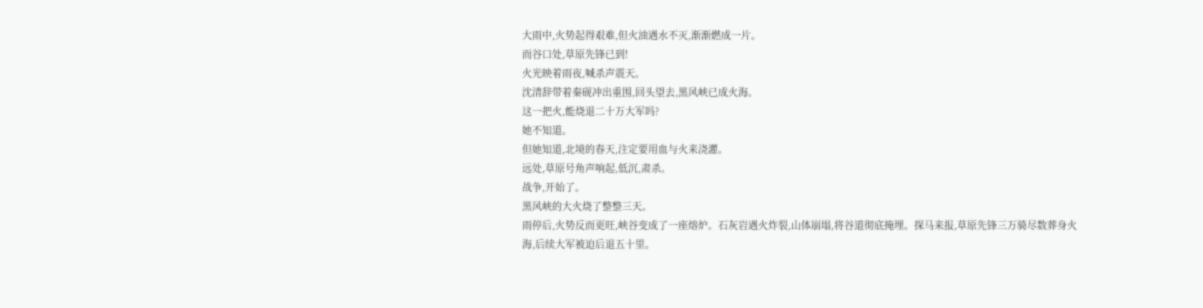大雨中,火势起得艰难,但火油遇水不灭,渐渐燃成一片。
而谷口处,草原先锋已到!
火光映着雨夜,喊杀声震天。
沈清辞带着秦砚冲出重围,回头望去,黑风峡已成火海。
这一把火,能烧退二十万大军吗?
她不知道。
但她知道,北境的春天,注定要用血与火来浇灌。
远处,草原号角声响起,低沉,肃杀。
战争,开始了。
黑风峡的大火烧了整整三天。
雨停后,火势反而更旺,峡谷变成了一座熔炉。石灰岩遇火炸裂,山体崩塌,将谷道彻底掩埋。探马来报,草原先锋三万骑尽数葬身火海,后续大军被迫后退五十里。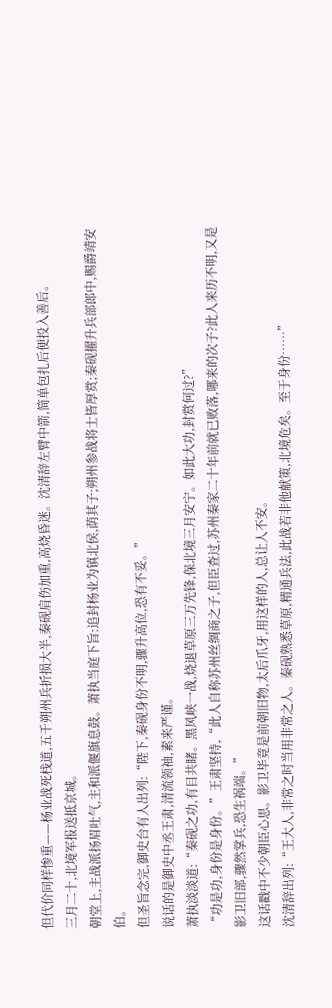但代价同样惨重——杨业战死栈道,五千朔州兵折损大半,秦砚肩伤加重,高烧昏迷。沈清辞左臂中箭,简单包扎后便投入善后。
三月二十,北境军报送抵京城。
朝堂上,主战派扬眉吐气,主和派偃旗息鼓。萧执当庭下旨:追封杨业为镇北侯,荫其子;朔州参战将士皆厚赏;秦砚擢升兵部郎中,赐爵靖安伯。
但圣旨念完,御史台有人出列:“陛下,秦砚身份不明,骤升高位,恐有不妥。”
说话的是御史中丞王肃,清流领袖,素来严谨。
萧执淡淡道:“秦砚之功,有目共睹。黑风峡一战,烧退草原三万先锋,保北境三月安宁。如此大功,封赏何过?”
“功是功,身份是身份。”王肃坚持,“此人自称苏州丝绸商之子,但臣查过,苏州秦家二十年前就已败落,哪来的次子?此人来历不明,又是影卫旧部,骤然掌兵,恐生祸端。”
这话戳中不少朝臣心思。影卫毕竟是前朝旧物,太后爪牙,用这样的人,总让人不安。
沈清辞出列:“王大人,非常之时当用非常之人。秦砚熟悉草原,精通兵法,此战若非他献策,北境危矣。至于身份……”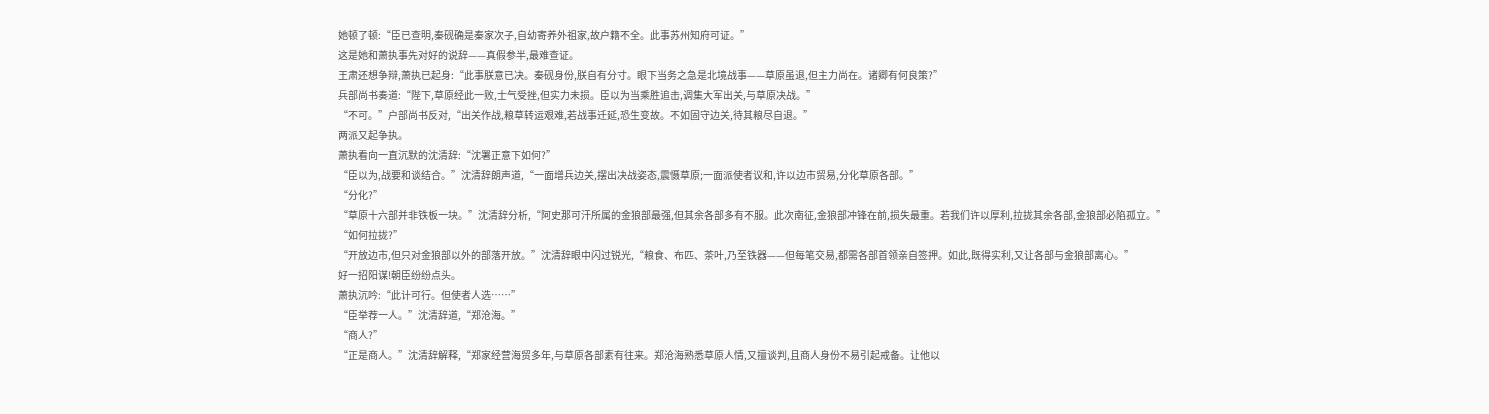她顿了顿:“臣已查明,秦砚确是秦家次子,自幼寄养外祖家,故户籍不全。此事苏州知府可证。”
这是她和萧执事先对好的说辞——真假参半,最难查证。
王肃还想争辩,萧执已起身:“此事朕意已决。秦砚身份,朕自有分寸。眼下当务之急是北境战事——草原虽退,但主力尚在。诸卿有何良策?”
兵部尚书奏道:“陛下,草原经此一败,士气受挫,但实力未损。臣以为当乘胜追击,调集大军出关,与草原决战。”
“不可。”户部尚书反对,“出关作战,粮草转运艰难,若战事迁延,恐生变故。不如固守边关,待其粮尽自退。”
两派又起争执。
萧执看向一直沉默的沈清辞:“沈署正意下如何?”
“臣以为,战要和谈结合。”沈清辞朗声道,“一面增兵边关,摆出决战姿态,震慑草原;一面派使者议和,许以边市贸易,分化草原各部。”
“分化?”
“草原十六部并非铁板一块。”沈清辞分析,“阿史那可汗所属的金狼部最强,但其余各部多有不服。此次南征,金狼部冲锋在前,损失最重。若我们许以厚利,拉拢其余各部,金狼部必陷孤立。”
“如何拉拢?”
“开放边市,但只对金狼部以外的部落开放。”沈清辞眼中闪过锐光,“粮食、布匹、茶叶,乃至铁器——但每笔交易,都需各部首领亲自签押。如此,既得实利,又让各部与金狼部离心。”
好一招阳谋!朝臣纷纷点头。
萧执沉吟:“此计可行。但使者人选……”
“臣举荐一人。”沈清辞道,“郑沧海。”
“商人?”
“正是商人。”沈清辞解释,“郑家经营海贸多年,与草原各部素有往来。郑沧海熟悉草原人情,又擅谈判,且商人身份不易引起戒备。让他以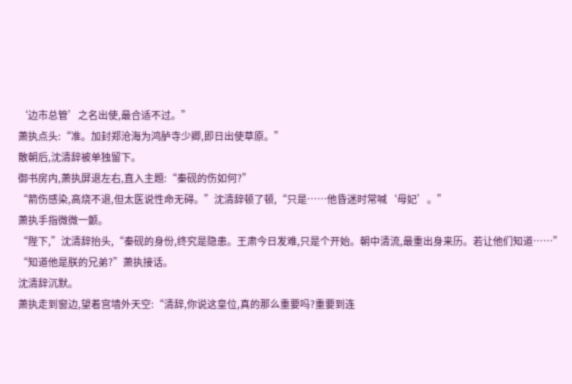‘边市总管’之名出使,最合适不过。”
萧执点头:“准。加封郑沧海为鸿胪寺少卿,即日出使草原。”
散朝后,沈清辞被单独留下。
御书房内,萧执屏退左右,直入主题:“秦砚的伤如何?”
“箭伤感染,高烧不退,但太医说性命无碍。”沈清辞顿了顿,“只是……他昏迷时常喊‘母妃’。”
萧执手指微微一颤。
“陛下,”沈清辞抬头,“秦砚的身份,终究是隐患。王肃今日发难,只是个开始。朝中清流,最重出身来历。若让他们知道……”
“知道他是朕的兄弟?”萧执接话。
沈清辞沉默。
萧执走到窗边,望着宫墙外天空:“清辞,你说这皇位,真的那么重要吗?重要到连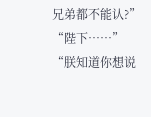兄弟都不能认?”
“陛下……”
“朕知道你想说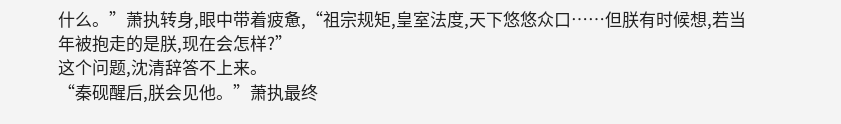什么。”萧执转身,眼中带着疲惫,“祖宗规矩,皇室法度,天下悠悠众口……但朕有时候想,若当年被抱走的是朕,现在会怎样?”
这个问题,沈清辞答不上来。
“秦砚醒后,朕会见他。”萧执最终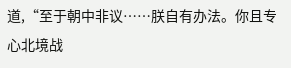道,“至于朝中非议……朕自有办法。你且专心北境战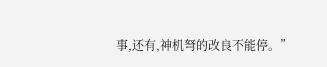事,还有,神机弩的改良不能停。”